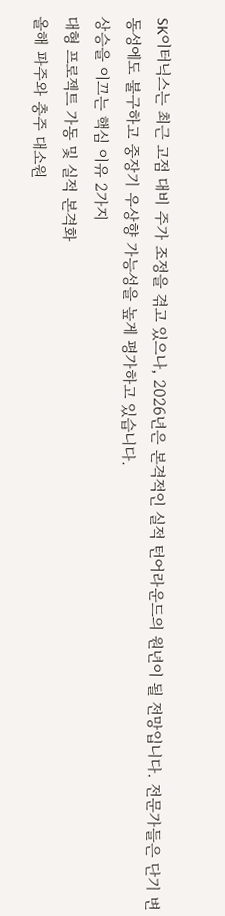SK이터닉스는 최근 고점 대비 주가 조정을 겪고 있으나, 2026년은 본격적인 실적 턴어라운드의 원년이 될 전망입니다. 전문가들은 단기 변동성에도 불구하고 중장기 우상향 가능성을 높게 평가하고 있습니다.
상승을 이끄는 핵심 이유 2가지
대형 프로젝트 가동 및 실적 본격화
올해 파주와 충주 대소원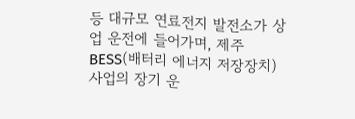등 대규모 연료전지 발전소가 상업 운전에 들어가며, 제주 BESS(배터리 에너지 저장장치) 사업의 장기 운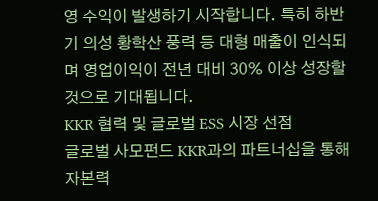영 수익이 발생하기 시작합니다. 특히 하반기 의성 황학산 풍력 등 대형 매출이 인식되며 영업이익이 전년 대비 30% 이상 성장할 것으로 기대됩니다.
KKR 협력 및 글로벌 ESS 시장 선점
글로벌 사모펀드 KKR과의 파트너십을 통해 자본력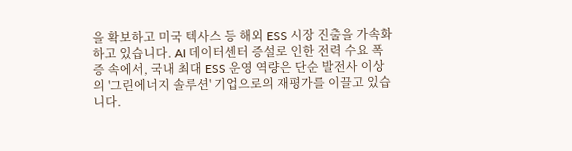을 확보하고 미국 텍사스 등 해외 ESS 시장 진출을 가속화하고 있습니다. AI 데이터센터 증설로 인한 전력 수요 폭증 속에서, 국내 최대 ESS 운영 역량은 단순 발전사 이상의 '그린에너지 솔루션' 기업으로의 재평가를 이끌고 있습니다.